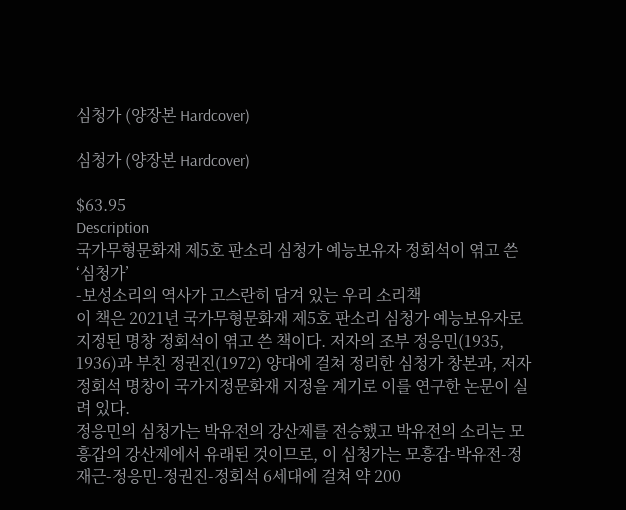심청가 (양장본 Hardcover)

심청가 (양장본 Hardcover)

$63.95
Description
국가무형문화재 제5호 판소리 심청가 예능보유자 정회석이 엮고 쓴 ‘심청가’
-보성소리의 역사가 고스란히 담겨 있는 우리 소리책
이 책은 2021년 국가무형문화재 제5호 판소리 심청가 예능보유자로 지정된 명창 정회석이 엮고 쓴 책이다. 저자의 조부 정응민(1935, 1936)과 부친 정권진(1972) 양대에 걸쳐 정리한 심청가 창본과, 저자 정회석 명창이 국가지정문화재 지정을 계기로 이를 연구한 논문이 실려 있다.
정응민의 심청가는 박유전의 강산제를 전승했고 박유전의 소리는 모흥갑의 강산제에서 유래된 것이므로, 이 심청가는 모흥갑-박유전-정재근-정응민-정권진-정회석 6세대에 걸쳐 약 200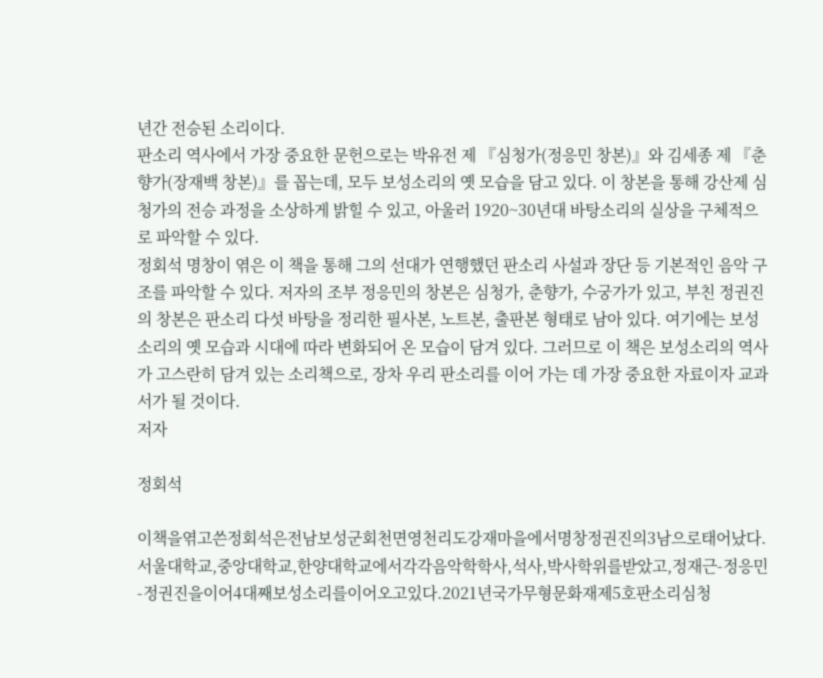년간 전승된 소리이다.
판소리 역사에서 가장 중요한 문헌으로는 박유전 제 『심청가(정응민 창본)』와 김세종 제 『춘향가(장재백 창본)』를 꼽는데, 모두 보성소리의 옛 모습을 담고 있다. 이 창본을 통해 강산제 심청가의 전승 과정을 소상하게 밝힐 수 있고, 아울러 1920~30년대 바탕소리의 실상을 구체적으로 파악할 수 있다.
정회석 명창이 엮은 이 책을 통해 그의 선대가 연행했던 판소리 사설과 장단 등 기본적인 음악 구조를 파악할 수 있다. 저자의 조부 정응민의 창본은 심청가, 춘향가, 수궁가가 있고, 부친 정권진의 창본은 판소리 다섯 바탕을 정리한 필사본, 노트본, 출판본 형태로 남아 있다. 여기에는 보성소리의 옛 모습과 시대에 따라 변화되어 온 모습이 담겨 있다. 그러므로 이 책은 보성소리의 역사가 고스란히 담겨 있는 소리책으로, 장차 우리 판소리를 이어 가는 데 가장 중요한 자료이자 교과서가 될 것이다.
저자

정회석

이책을엮고쓴정회석은전남보성군회천면영천리도강재마을에서명창정권진의3남으로태어났다.서울대학교,중앙대학교,한양대학교에서각각음악학학사,석사,박사학위를받았고,정재근-정응민-정권진을이어4대째보성소리를이어오고있다.2021년국가무형문화재제5호판소리심청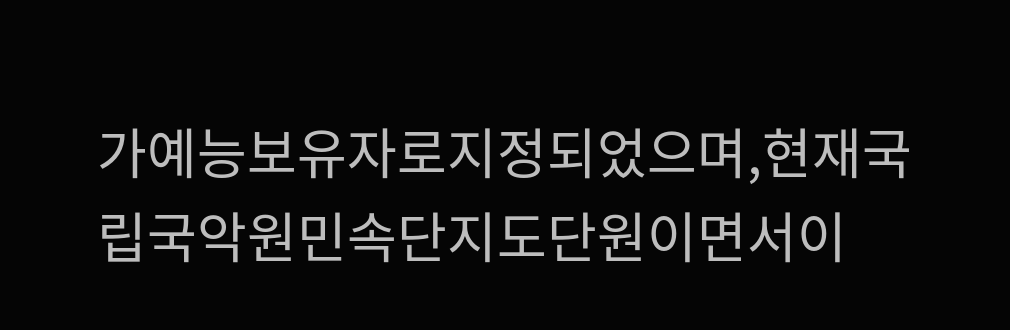가예능보유자로지정되었으며,현재국립국악원민속단지도단원이면서이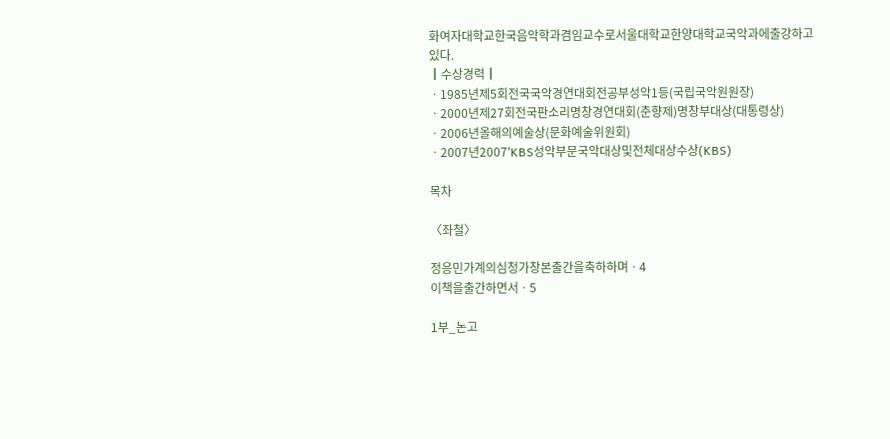화여자대학교한국음악학과겸임교수로서울대학교한양대학교국악과에출강하고있다.
┃수상경력┃
ㆍ1985년제5회전국국악경연대회전공부성악1등(국립국악원원장)
ㆍ2000년제27회전국판소리명창경연대회(춘향제)명창부대상(대통령상)
ㆍ2006년올해의예술상(문화예술위원회)
ㆍ2007년2007'KBS성악부문국악대상및전체대상수상(KBS)

목차

〈좌철〉

정응민가계의심청가창본출간을축하하며ㆍ4
이책을출간하면서ㆍ5

1부_논고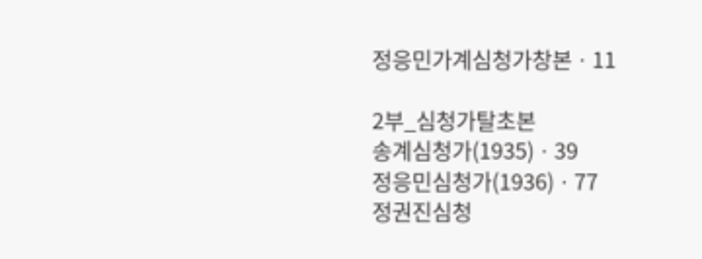정응민가계심청가창본ㆍ11

2부_심청가탈초본
송계심청가(1935)ㆍ39
정응민심청가(1936)ㆍ77
정권진심청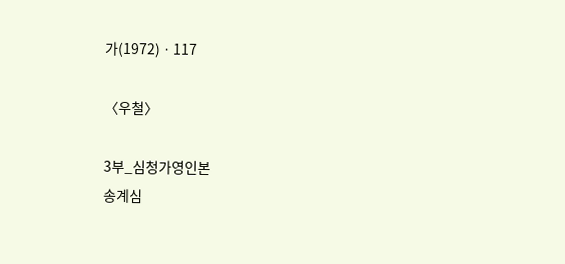가(1972)ㆍ117

〈우철〉

3부_심청가영인본
송계심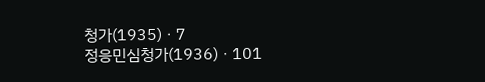청가(1935)ㆍ7
정응민심청가(1936)ㆍ101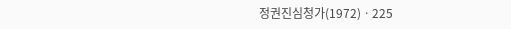정권진심청가(1972)ㆍ225